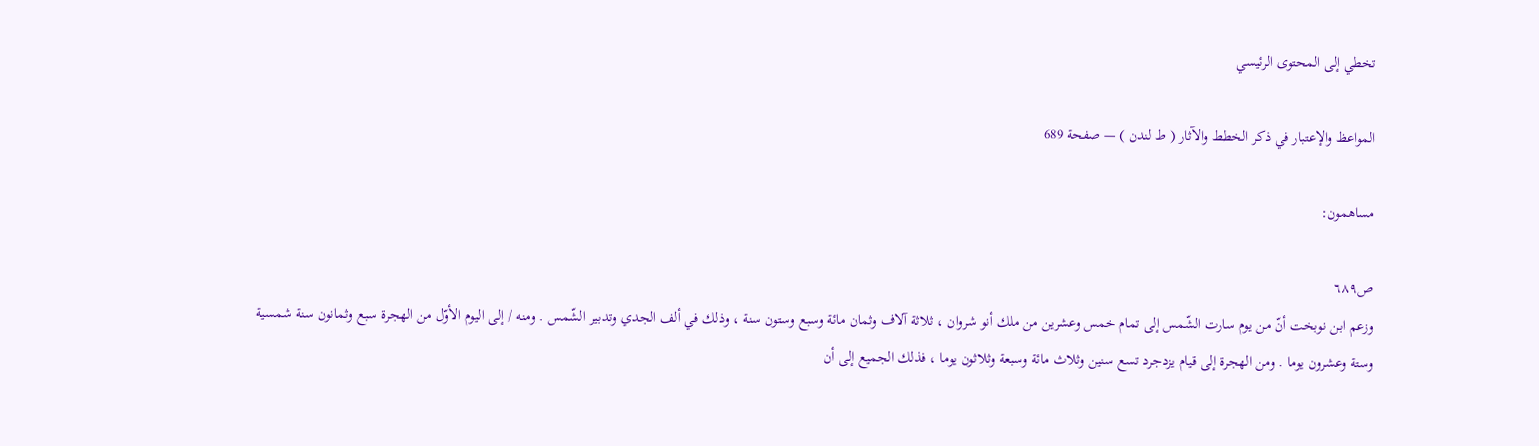تخطي إلى المحتوى الرئيسي

المواعظ والإعتبار في ذكر الخطط والآثار ( ط لندن ) — صفحة 689

مساهمون:

ص٦٨٩
وزعم ابن نوبخت أنّ من يوم سارت الشّمس إلى تمام خمس وعشرين من ملك أنو شروان ، ثلاثة آلاف وثمان مائة وسبع وستون سنة ، وذلك في ألف الجدي وتدبير الشّمس . ومنه / إلى اليوم الأوّل من الهجرة سبع وثمانون سنة شمسية وستة وعشرون يوما . ومن الهجرة إلى قيام يزدجرد تسع سنين وثلاث مائة وسبعة وثلاثون يوما ، فذلك الجميع إلى أن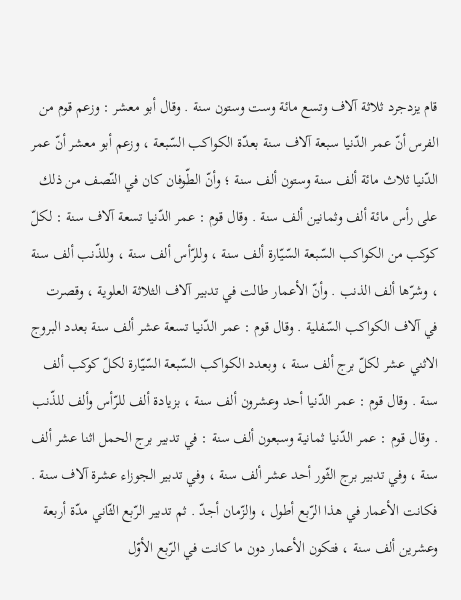قام يزدجرد ثلاثة آلاف وتسع مائة وست وستون سنة . وقال أبو معشر : وزعم قوم من الفرس أنّ عمر الدّنيا سبعة آلاف سنة بعدّة الكواكب السّبعة ، وزعم أبو معشر أنّ عمر الدّنيا ثلاث مائة ألف سنة وستون ألف سنة ؛ وأنّ الطّوفان كان في النّصف من ذلك على رأس مائة ألف وثمانين ألف سنة . وقال قوم : عمر الدّنيا تسعة آلاف سنة : لكلّ كوكب من الكواكب السّبعة السّيّارة ألف سنة ، وللرّأس ألف سنة ، وللذّنب ألف سنة ، وشرّها ألف الذنب . وأنّ الأعمار طالت في تدبير آلاف الثلاثة العلوية ، وقصرت في آلاف الكواكب السّفلية . وقال قوم : عمر الدّنيا تسعة عشر ألف سنة بعدد البروج الاثني عشر لكلّ برج ألف سنة ، وبعدد الكواكب السّبعة السّيّارة لكلّ كوكب ألف سنة . وقال قوم : عمر الدّنيا أحد وعشرون ألف سنة ، بزيادة ألف للرّأس وألف للذّنب . وقال قوم : عمر الدّنيا ثمانية وسبعون ألف سنة : في تدبير برج الحمل اثنا عشر ألف سنة ، وفي تدبير برج الثّور أحد عشر ألف سنة ، وفي تدبير الجوزاء عشرة آلاف سنة . فكانت الأعمار في هذا الرّبع أطول ، والزّمان أجدّ . ثم تدبير الرّبع الثّاني مدّة أربعة وعشرين ألف سنة ، فتكون الأعمار دون ما كانت في الرّبع الأوّل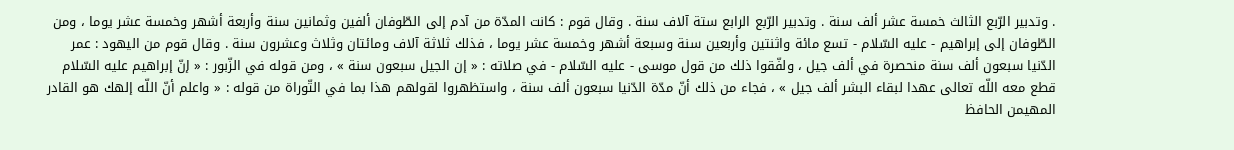. وتدبير الرّبع الثالث خمسة عشر ألف سنة . وتدبير الرّبع الرابع ستة آلاف سنة . وقال قوم : كانت المدّة من آدم إلى الطّوفان ألفين وثمانين سنة وأربعة أشهر وخمسة عشر يوما ، ومن الطّوفان إلى إبراهيم - عليه السّلام - تسع مائة واثنتين وأربعين سنة وسبعة أشهر وخمسة عشر يوما ، فذلك ثلاثة آلاف ومائتان وثلاث وعشرون سنة . وقال قوم من اليهود : عمر الدّنيا سبعون ألف سنة منحصرة في ألف جيل ، ولفّقوا ذلك من قول موسى - عليه السّلام - في صلاته : « إن الجيل سبعون سنة » ، ومن قوله في الزّبور : « إنّ إبراهيم عليه السّلام قطع معه اللّه تعالى عهدا لبقاء البشر ألف جيل » ، فجاء من ذلك أنّ مدّة الدّنيا سبعون ألف سنة ، واستظهروا لقولهم هذا بما في التّوراة من قوله : « واعلم أنّ اللّه إلهك هو القادر المهيمن الحافظ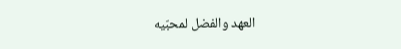العهد والفضل لمحبّيه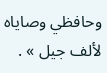وحافظي وصاياه لألف جيل » .